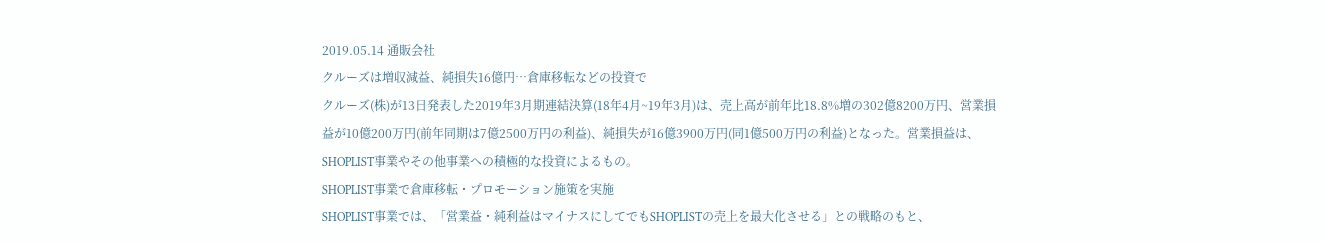2019.05.14 通販会社
クルーズは増収減益、純損失16億円…倉庫移転などの投資で
クルーズ(株)が13日発表した2019年3月期連結決算(18年4月~19年3月)は、売上高が前年比18.8%増の302億8200万円、営業損益が10億200万円(前年同期は7億2500万円の利益)、純損失が16億3900万円(同1億500万円の利益)となった。営業損益は、SHOPLIST事業やその他事業への積極的な投資によるもの。
SHOPLIST事業で倉庫移転・プロモーション施策を実施
SHOPLIST事業では、「営業益・純利益はマイナスにしてでもSHOPLISTの売上を最大化させる」との戦略のもと、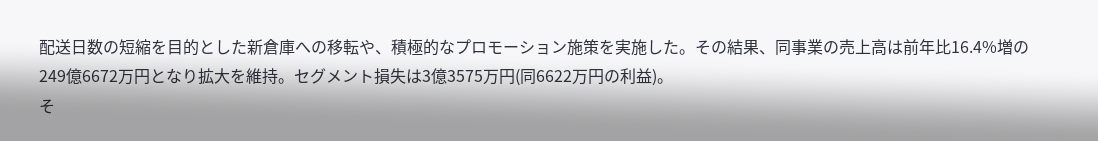配送日数の短縮を目的とした新倉庫への移転や、積極的なプロモーション施策を実施した。その結果、同事業の売上高は前年比16.4%増の249億6672万円となり拡大を維持。セグメント損失は3億3575万円(同6622万円の利益)。
そ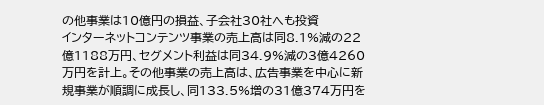の他事業は10億円の損益、子会社30社へも投資
インターネットコンテンツ事業の売上高は同8.1%減の22億1188万円、セグメント利益は同34.9%減の3億4260万円を計上。その他事業の売上高は、広告事業を中心に新規事業が順調に成長し、同133.5%増の31億374万円を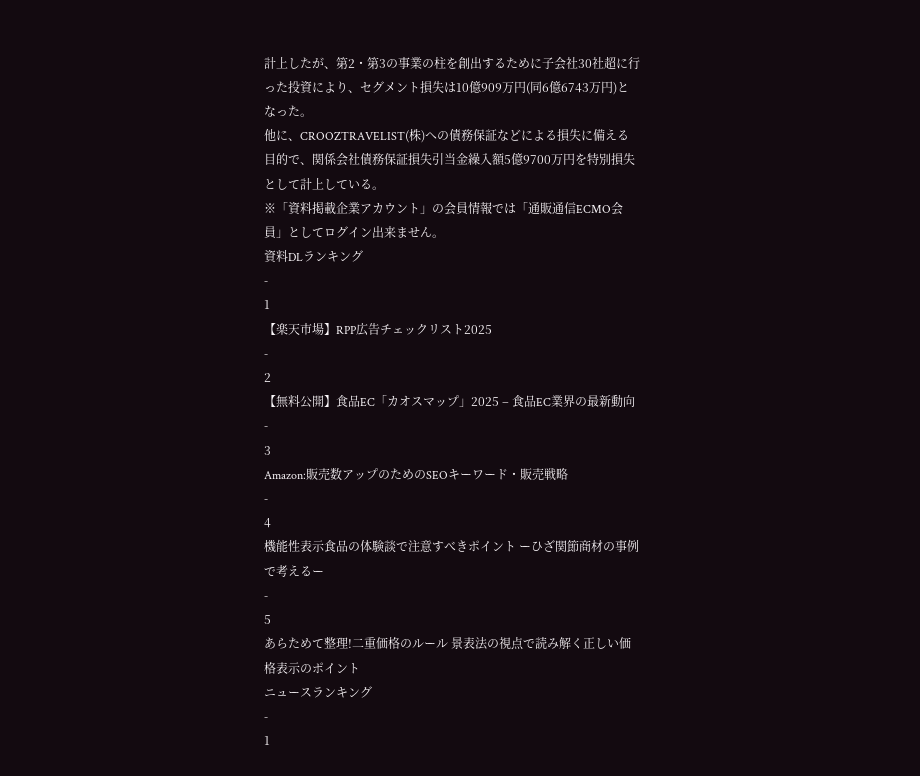計上したが、第2・第3の事業の柱を創出するために子会社30社超に行った投資により、セグメント損失は10億909万円(同6億6743万円)となった。
他に、CROOZTRAVELIST(株)への債務保証などによる損失に備える目的で、関係会社債務保証損失引当金繰入額5億9700万円を特別損失として計上している。
※「資料掲載企業アカウント」の会員情報では「通販通信ECMO会員」としてログイン出来ません。
資料DLランキング
-
1
【楽天市場】RPP広告チェックリスト2025
-
2
【無料公開】食品EC「カオスマップ」2025 – 食品EC業界の最新動向
-
3
Amazon:販売数アップのためのSEOキーワード・販売戦略
-
4
機能性表示食品の体験談で注意すべきポイント ーひざ関節商材の事例で考えるー
-
5
あらためて整理!二重価格のルール 景表法の視点で読み解く正しい価格表示のポイント
ニュースランキング
-
1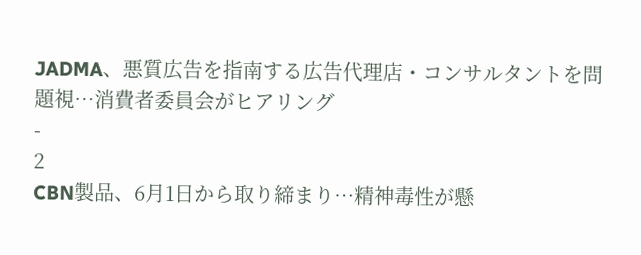JADMA、悪質広告を指南する広告代理店・コンサルタントを問題視…消費者委員会がヒアリング
-
2
CBN製品、6月1日から取り締まり…精神毒性が懸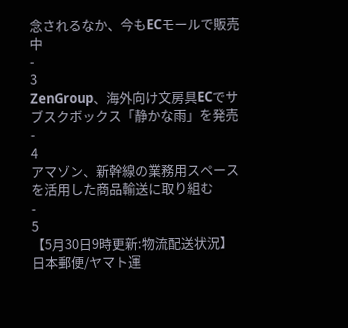念されるなか、今もECモールで販売中
-
3
ZenGroup、海外向け文房具ECでサブスクボックス「静かな雨」を発売
-
4
アマゾン、新幹線の業務用スペースを活用した商品輸送に取り組む
-
5
【5月30日9時更新:物流配送状況】日本郵便/ヤマト運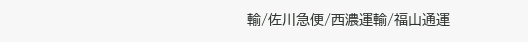輸/佐川急便/西濃運輸/福山通運